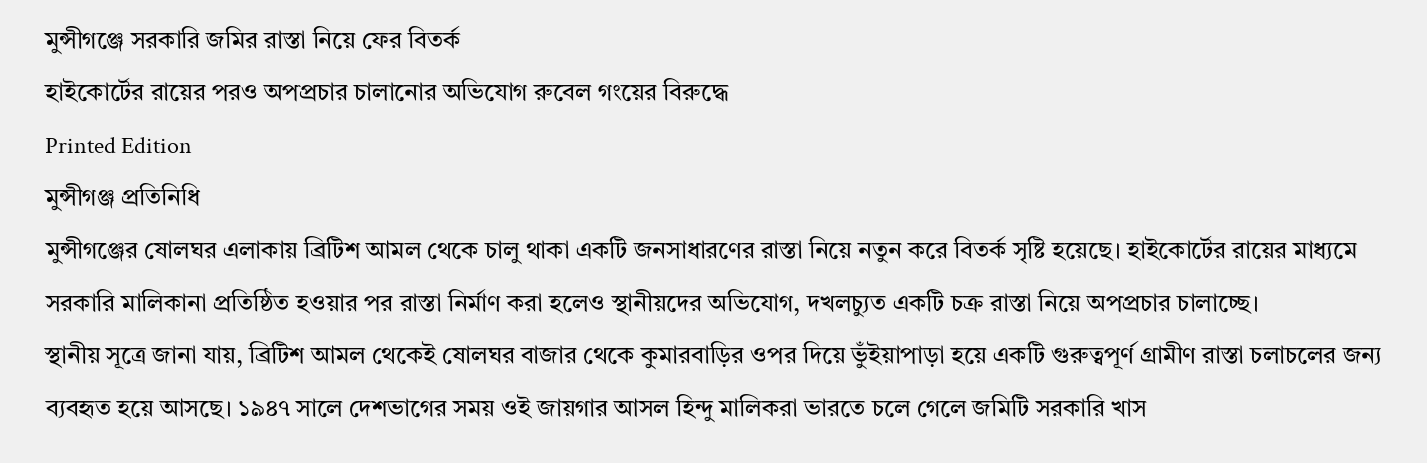মুন্সীগঞ্জে সরকারি জমির রাস্তা নিয়ে ফের বিতর্ক
হাইকোর্টের রায়ের পরও অপপ্রচার চালানোর অভিযোগ রুবেল গংয়ের বিরুদ্ধে
Printed Edition
মুন্সীগঞ্জ প্রতিনিধি
মুন্সীগঞ্জের ষোলঘর এলাকায় ব্রিটিশ আমল থেকে চালু থাকা একটি জনসাধারণের রাস্তা নিয়ে নতুন করে বিতর্ক সৃষ্টি হয়েছে। হাইকোর্টের রায়ের মাধ্যমে সরকারি মালিকানা প্রতিষ্ঠিত হওয়ার পর রাস্তা নির্মাণ করা হলেও স্থানীয়দের অভিযোগ, দখলচ্যুত একটি চক্র রাস্তা নিয়ে অপপ্রচার চালাচ্ছে।
স্থানীয় সূত্রে জানা যায়, ব্রিটিশ আমল থেকেই ষোলঘর বাজার থেকে কুমারবাড়ির ওপর দিয়ে ভুঁইয়াপাড়া হয়ে একটি গুরুত্বপূর্ণ গ্রামীণ রাস্তা চলাচলের জন্য ব্যবহৃত হয়ে আসছে। ১৯৪৭ সালে দেশভাগের সময় ওই জায়গার আসল হিন্দু মালিকরা ভারতে চলে গেলে জমিটি সরকারি খাস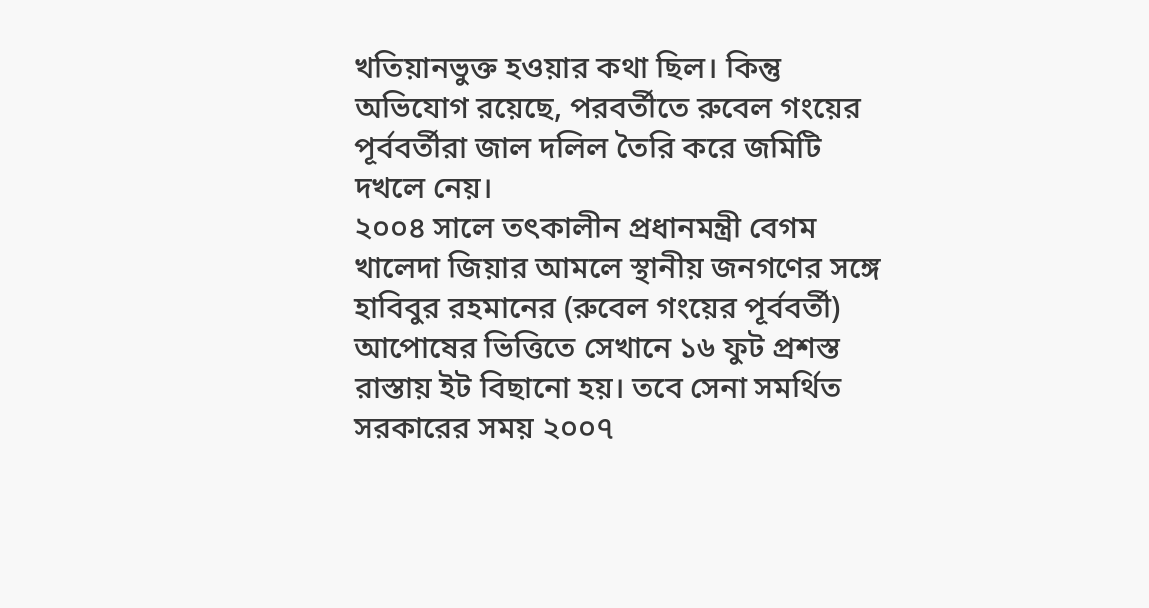খতিয়ানভুক্ত হওয়ার কথা ছিল। কিন্তু অভিযোগ রয়েছে, পরবর্তীতে রুবেল গংয়ের পূর্ববর্তীরা জাল দলিল তৈরি করে জমিটি দখলে নেয়।
২০০৪ সালে তৎকালীন প্রধানমন্ত্রী বেগম খালেদা জিয়ার আমলে স্থানীয় জনগণের সঙ্গে হাবিবুর রহমানের (রুবেল গংয়ের পূর্ববর্তী) আপোষের ভিত্তিতে সেখানে ১৬ ফুট প্রশস্ত রাস্তায় ইট বিছানো হয়। তবে সেনা সমর্থিত সরকারের সময় ২০০৭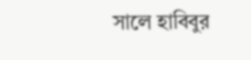সালে হাবিবুর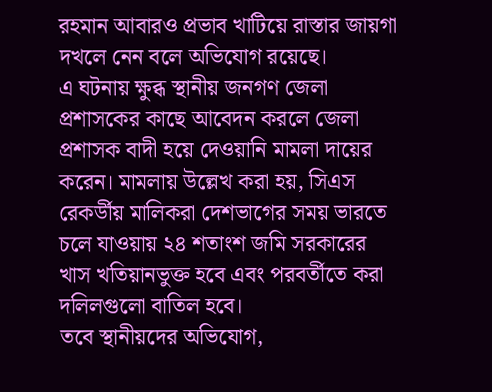রহমান আবারও প্রভাব খাটিয়ে রাস্তার জায়গা দখলে নেন বলে অভিযোগ রয়েছে।
এ ঘটনায় ক্ষুব্ধ স্থানীয় জনগণ জেলা প্রশাসকের কাছে আবেদন করলে জেলা প্রশাসক বাদী হয়ে দেওয়ানি মামলা দায়ের করেন। মামলায় উল্লেখ করা হয়, সিএস রেকর্ডীয় মালিকরা দেশভাগের সময় ভারতে চলে যাওয়ায় ২৪ শতাংশ জমি সরকারের খাস খতিয়ানভুক্ত হবে এবং পরবর্তীতে করা দলিলগুলো বাতিল হবে।
তবে স্থানীয়দের অভিযোগ,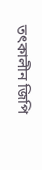তৎকালীন জিপি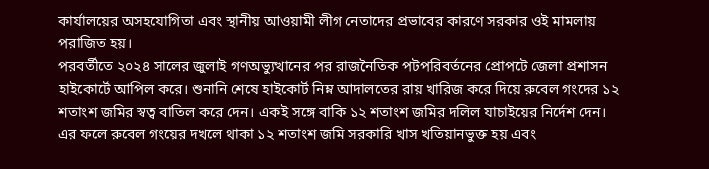কার্যালয়ের অসহযোগিতা এবং স্থানীয় আওয়ামী লীগ নেতাদের প্রভাবের কারণে সরকার ওই মামলায় পরাজিত হয়।
পরবর্তীতে ২০২৪ সালের জুলাই গণঅভ্যুত্থানের পর রাজনৈতিক পটপরিবর্তনের প্রোপটে জেলা প্রশাসন হাইকোর্টে আপিল করে। শুনানি শেষে হাইকোর্ট নিম্ন আদালতের রায় খারিজ করে দিয়ে রুবেল গংদের ১২ শতাংশ জমির স্বত্ব বাতিল করে দেন। একই সঙ্গে বাকি ১২ শতাংশ জমির দলিল যাচাইয়ের নির্দেশ দেন।
এর ফলে রুবেল গংয়ের দখলে থাকা ১২ শতাংশ জমি সরকারি খাস খতিয়ানভুক্ত হয় এবং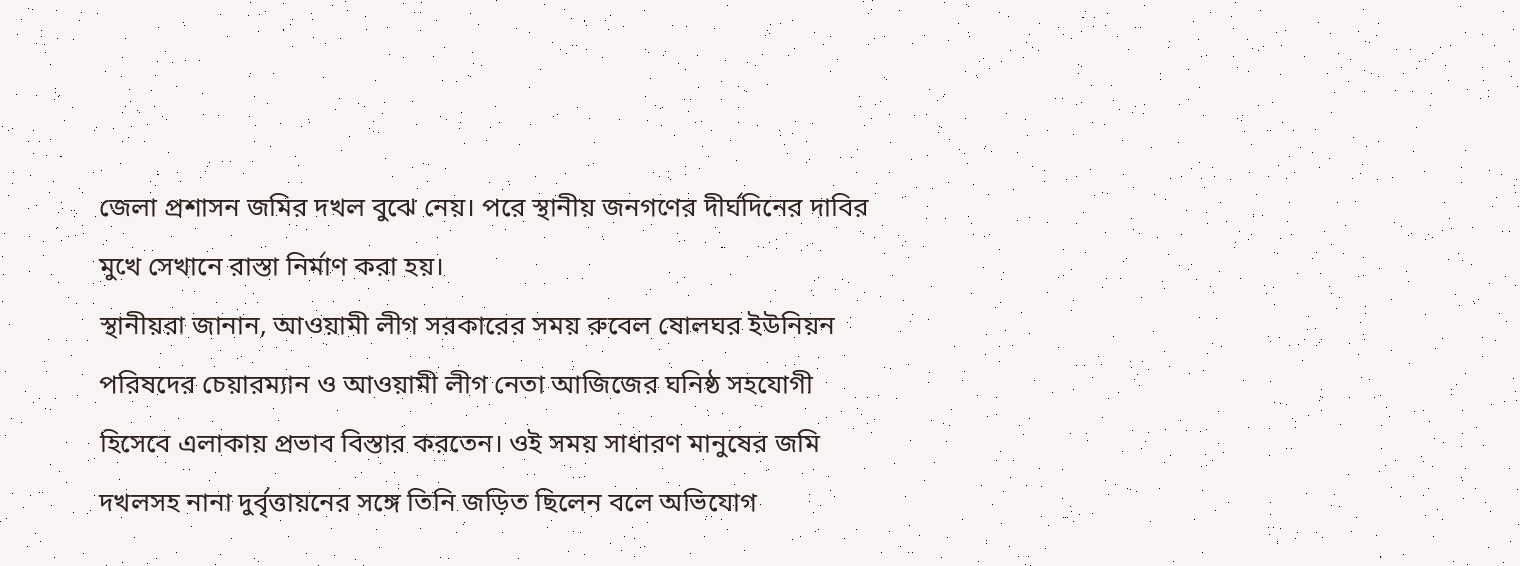জেলা প্রশাসন জমির দখল বুঝে নেয়। পরে স্থানীয় জনগণের দীর্ঘদিনের দাবির মুখে সেখানে রাস্তা নির্মাণ করা হয়।
স্থানীয়রা জানান, আওয়ামী লীগ সরকারের সময় রুবেল ষোলঘর ইউনিয়ন পরিষদের চেয়ারম্যান ও আওয়ামী লীগ নেতা আজিজের ঘনিষ্ঠ সহযোগী হিসেবে এলাকায় প্রভাব বিস্তার করতেন। ওই সময় সাধারণ মানুষের জমি দখলসহ নানা দুর্বৃত্তায়নের সঙ্গে তিনি জড়িত ছিলেন বলে অভিযোগ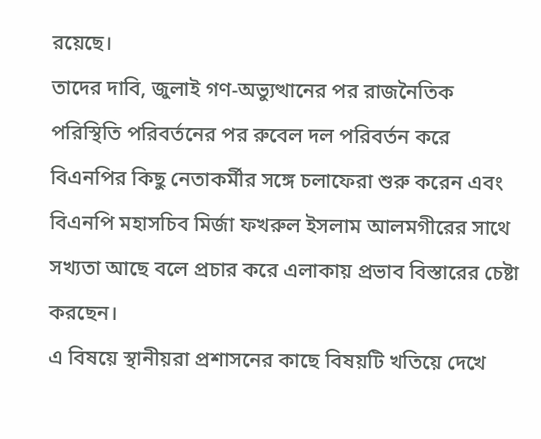রয়েছে।
তাদের দাবি, জুলাই গণ-অভ্যুত্থানের পর রাজনৈতিক পরিস্থিতি পরিবর্তনের পর রুবেল দল পরিবর্তন করে বিএনপির কিছু নেতাকর্মীর সঙ্গে চলাফেরা শুরু করেন এবং বিএনপি মহাসচিব মির্জা ফখরুল ইসলাম আলমগীরের সাথে সখ্যতা আছে বলে প্রচার করে এলাকায় প্রভাব বিস্তারের চেষ্টা করছেন।
এ বিষয়ে স্থানীয়রা প্রশাসনের কাছে বিষয়টি খতিয়ে দেখে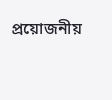প্রয়োজনীয়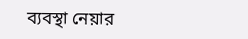ব্যবস্থা নেয়ার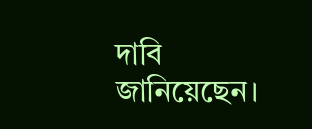দাবি জানিয়েছেন।